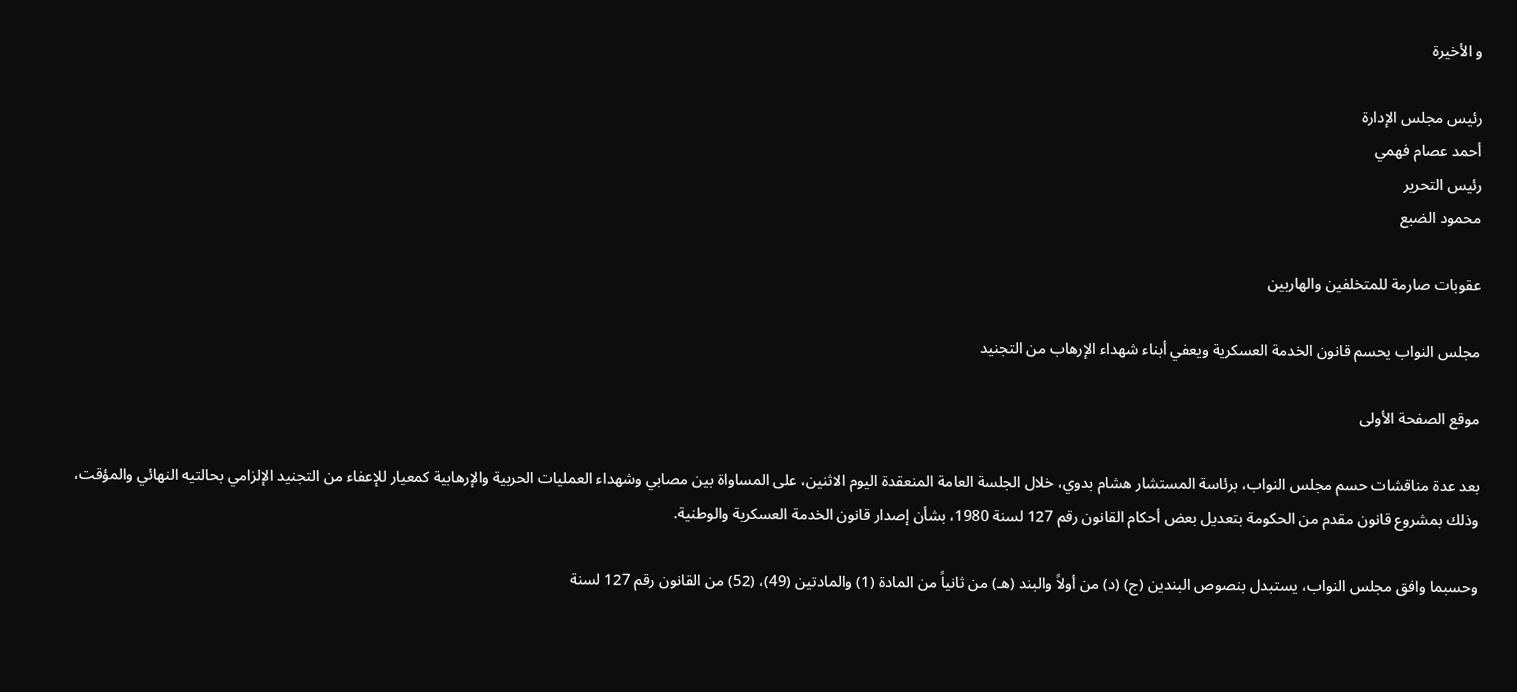و الأخيرة

رئيس مجلس الإدارة
أحمد عصام فهمي
رئيس التحرير
محمود الضبع

عقوبات صارمة للمتخلفين والهاربين

مجلس النواب يحسم قانون الخدمة العسكرية ويعفي أبناء شهداء الإرهاب من التجنيد

موقع الصفحة الأولى

بعد عدة مناقشات حسم مجلس النواب، برئاسة المستشار هشام بدوي، خلال الجلسة العامة المنعقدة اليوم الاثنين، على المساواة بين مصابي وشهداء العمليات الحربية والإرهابية كمعيار للإعفاء من التجنيد الإلزامي بحالتيه النهائي والمؤقت، وذلك بمشروع قانون مقدم من الحكومة بتعديل بعض أحكام القانون رقم 127 لسنة 1980، بشأن إصدار قانون الخدمة العسكرية والوطنية.

وحسبما وافق مجلس النواب، يستبدل بنصوص البندين (ج) (د) من أولاً والبند (هـ) من ثانياً من المادة (1) والمادتين (49)، (52) من القانون رقم 127 لسنة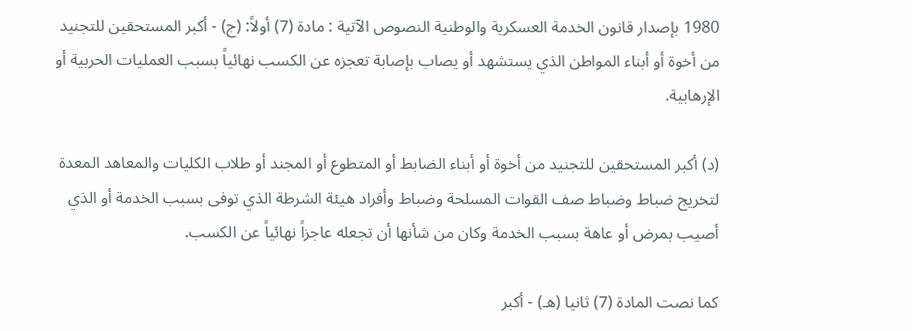1980 بإصدار قانون الخدمة العسكرية والوطنية النصوص الآتية : مادة (7) أولاً: (ج) - أكبر المستحقين للتجنيد من أخوة أو أبناء المواطن الذي يستشهد أو يصاب بإصابة تعجزه عن الكسب نهائياً بسبب العمليات الحربية أو الإرهابية.

(د) أكبر المستحقين للتجنيد من أخوة أو أبناء الضابط أو المتطوع أو المجند أو طلاب الكليات والمعاهد المعدة لتخريج ضباط وضباط صف القوات المسلحة وضباط وأفراد هيئة الشرطة الذي توفى بسبب الخدمة أو الذي أصيب بمرض أو عاهة بسبب الخدمة وكان من شأنها أن تجعله عاجزاً نهائياً عن الكسب.

كما نصت المادة (7) ثانيا (هـ) - أكبر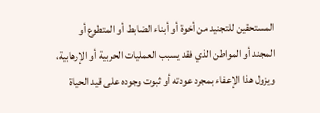المستحقين للتجنيد من أخوة أو أبناء الضابط أو المتطوع أو المجند أو المواطن الذي فقد يسبب العمليات الحربية أو الإرهابية، ويزول هذا الإعفاء بمجرد عودته أو ثبوت وجوده على قيد الحياة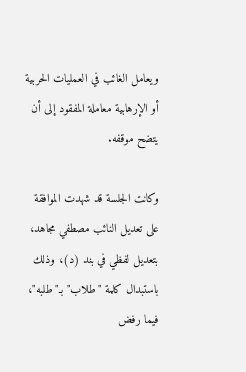ويعامل الغائب في العمليات الحربية أو الإرهابية معاملة المفقود إلى أن يتضح موقفه.

وكانت الجلسة قد شهدت الموافقة على تعديل النائب مصطفي مجاهد، بتعديل لفظي في بند (د)، وذلك باستبدال كلمة "طلاب" بـ"طلبه"، فيما رفض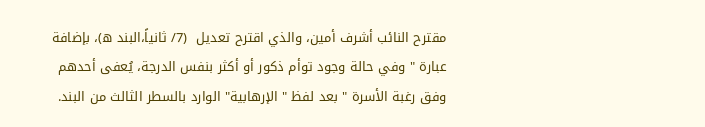مقترح النائب أشرف أمين، والذي اقترح تعديل  (7/ ثانياً،البند ه)، بإضافة عبارة " وفي حالة وجود توأم ذكور أو أكثر بنفس الدرجة، يُعفى أحدهم وفق رغبة الأسرة " بعد لفظ " الإرهابية" الوارد بالسطر الثالث من البند.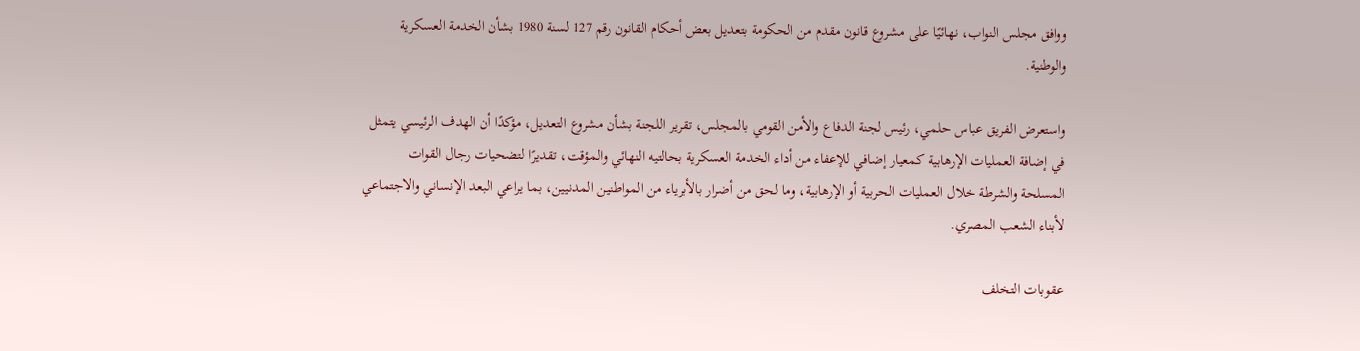ووافق مجلس النواب، نهائيًا على مشروع قانون مقدم من الحكومة بتعديل بعض أحكام القانون رقم 127 لسنة 1980 بشأن الخدمة العسكرية والوطنية.

واستعرض الفريق عباس حلمي، رئيس لجنة الدفاع والأمن القومي بالمجلس، تقرير اللجنة بشأن مشروع التعديل، مؤكدًا أن الهدف الرئيسي يتمثل في إضافة العمليات الإرهابية كمعيار إضافي للإعفاء من أداء الخدمة العسكرية بحالتيه النهائي والمؤقت، تقديرًا لتضحيات رجال القوات المسلحة والشرطة خلال العمليات الحربية أو الإرهابية، وما لحق من أضرار بالأبرياء من المواطنين المدنيين، بما يراعي البعد الإنساني والاجتماعي لأبناء الشعب المصري.

عقوبات التخلف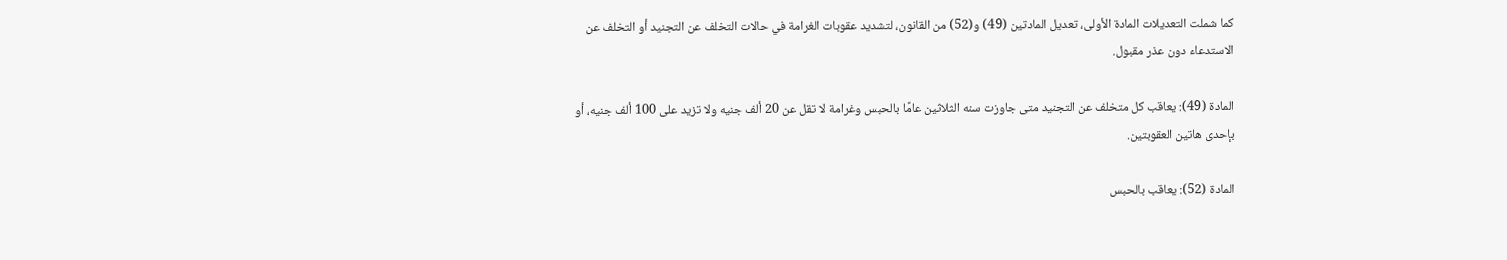كما شملت التعديلات المادة الأولى، تعديل المادتين (49) و(52) من القانون، لتشديد عقوبات الغرامة في حالات التخلف عن التجنيد أو التخلف عن الاستدعاء دون عذر مقبول.

المادة (49): يعاقب كل متخلف عن التجنيد متى جاوزت سنه الثلاثين عامًا بالحبس وغرامة لا تقل عن 20 ألف جنيه ولا تزيد على 100 ألف جنيه، أو بإحدى هاتين العقوبتين.

المادة (52): يعاقب بالحبس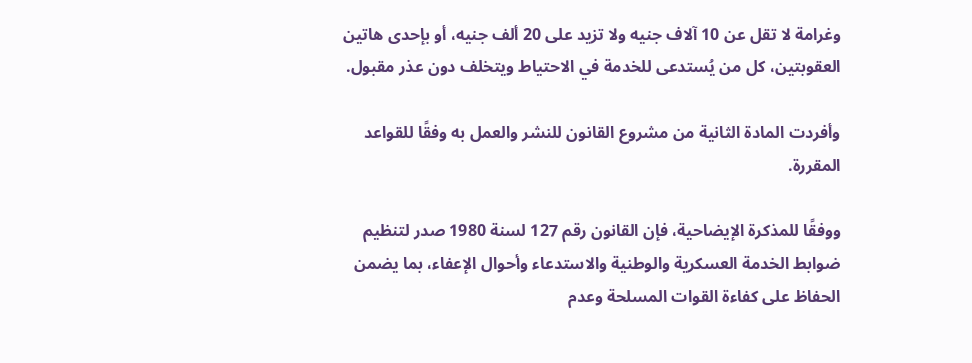وغرامة لا تقل عن 10 آلاف جنيه ولا تزيد على 20 ألف جنيه، أو بإحدى هاتين العقوبتين، كل من يُستدعى للخدمة في الاحتياط ويتخلف دون عذر مقبول.

وأفردت المادة الثانية من مشروع القانون للنشر والعمل به وفقًا للقواعد المقررة.

ووفقًا للمذكرة الإيضاحية، فإن القانون رقم 127 لسنة 1980 صدر لتنظيم ضوابط الخدمة العسكرية والوطنية والاستدعاء وأحوال الإعفاء، بما يضمن الحفاظ على كفاءة القوات المسلحة وعدم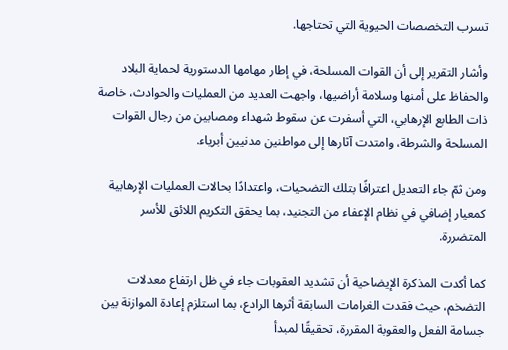تسرب التخصصات الحيوية التي تحتاجها.

وأشار التقرير إلى أن القوات المسلحة، في إطار مهامها الدستورية لحماية البلاد والحفاظ على أمنها وسلامة أراضيها، واجهت العديد من العمليات والحوادث، خاصة ذات الطابع الإرهابي، التي أسفرت عن سقوط شهداء ومصابين من رجال القوات المسلحة والشرطة، وامتدت آثارها إلى مواطنين مدنيين أبرياء.

ومن ثمّ جاء التعديل اعترافًا بتلك التضحيات، واعتدادًا بحالات العمليات الإرهابية كمعيار إضافي في نظام الإعفاء من التجنيد، بما يحقق التكريم اللائق للأسر المتضررة.

كما أكدت المذكرة الإيضاحية أن تشديد العقوبات جاء في ظل ارتفاع معدلات التضخم، حيث فقدت الغرامات السابقة أثرها الرادع، بما استلزم إعادة الموازنة بين جسامة الفعل والعقوبة المقررة، تحقيقًا لمبدأ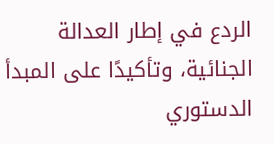الردع في إطار العدالة الجنائية، وتأكيدًا على المبدأ الدستوري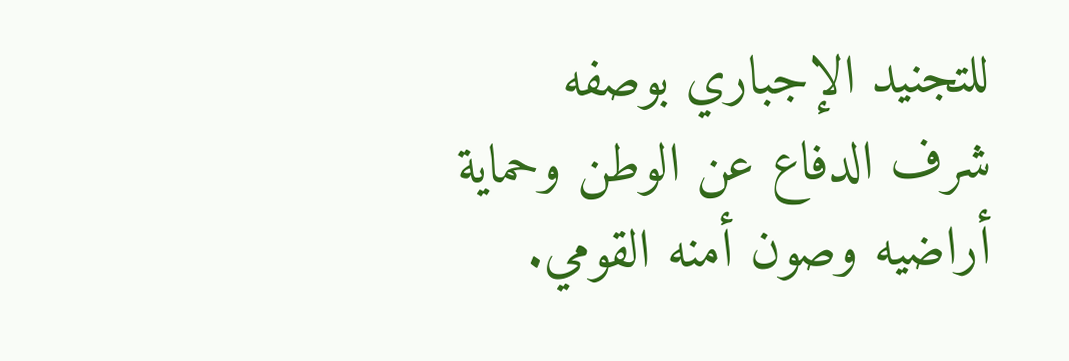للتجنيد الإجباري بوصفه شرف الدفاع عن الوطن وحماية أراضيه وصون أمنه القومي.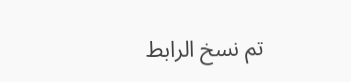تم نسخ الرابط